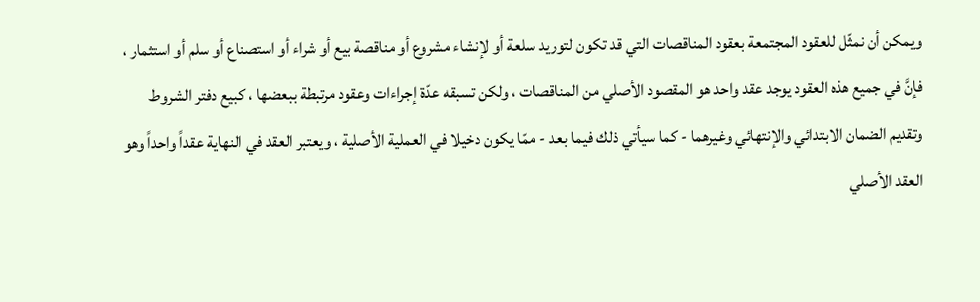ويمكن أن نمثّل للعقود المجتمعة بعقود المناقصات التي قد تكون لتوريد سلعة أو لإنشاء مشروع أو مناقصة بيع أو شراء أو استصناع أو سلم أو استثمار ، فإنَّ في جميع هذه العقود يوجد عقد واحد هو المقصود الأصلي من المناقصات ، ولكن تسبقه عدّة إجراءات وعقود مرتبطة ببعضها ، كبيع دفتر الشروط وتقديم الضمان الابتدائي والإنتهائي وغيرهما - كما سيأتي ذلك فيما بعد - ممّا يكون دخيلا في العملية الأصلية ، ويعتبر العقد في النهاية عقداً واحداً وهو العقد الأصلي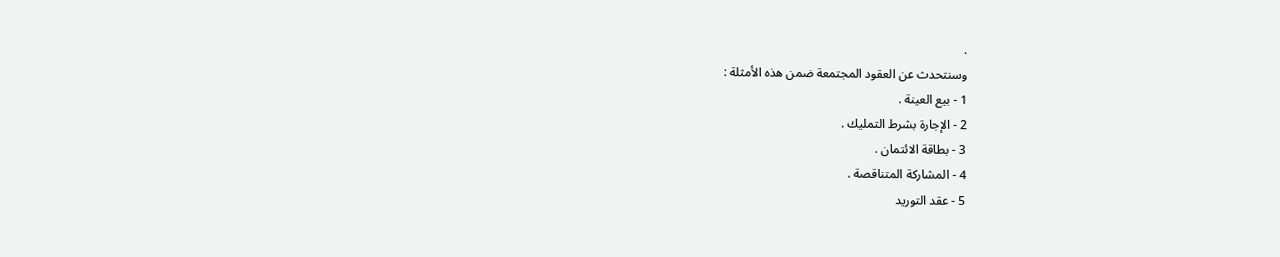.
وسنتحدث عن العقود المجتمعة ضمن هذه الأمثلة :
1 - بيع العينة .
2 - الإجارة بشرط التمليك .
3 - بطاقة الائتمان .
4 - المشاركة المتناقصة .
5 - عقد التوريد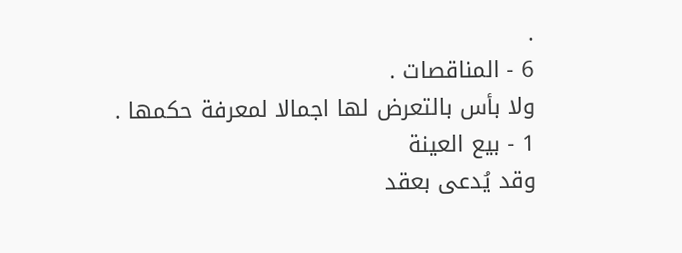.
6 - المناقصات .
ولا بأس بالتعرض لها اجمالا لمعرفة حكمها .
1 - بيع العينة
وقد يُدعى بعقد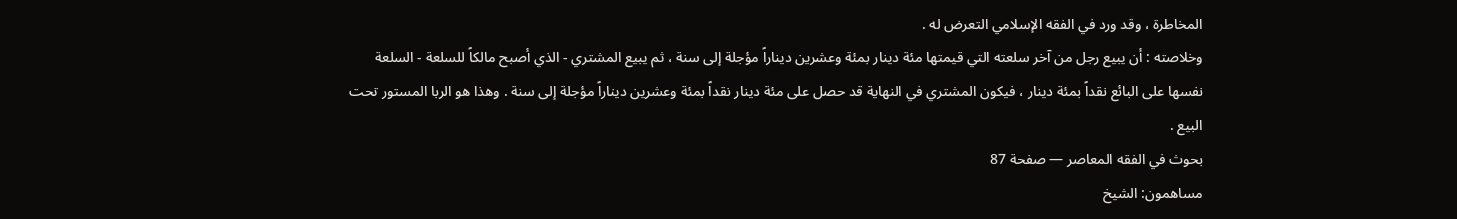المخاطرة ، وقد ورد في الفقه الإسلامي التعرض له .
وخلاصته : أن يبيع رجل من آخر سلعته التي قيمتها مئة دينار بمئة وعشرين ديناراً مؤجلة إلى سنة ، ثم يبيع المشتري - الذي أصبح مالكاً للسلعة - السلعة نفسها على البائع نقداً بمئة دينار ، فيكون المشتري في النهاية قد حصل على مئة دينار نقداً بمئة وعشرين ديناراً مؤجلة إلى سنة . وهذا هو الربا المستور تحت البيع .
بحوث في الفقه المعاصر — صفحة 87
مساهمون: الشيخ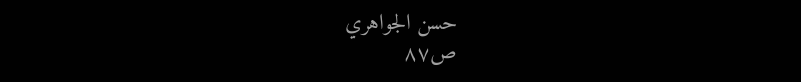حسن الجواهري
ص٨٧